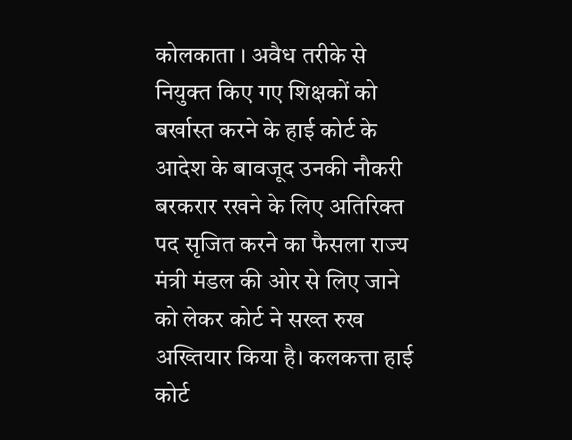कोलकाता । अवैध तरीके से नियुक्त किए गए शिक्षकों को बर्खास्त करने के हाई कोर्ट के आदेश के बावजूद उनकी नौकरी बरकरार रखने के लिए अतिरिक्त पद सृजित करने का फैसला राज्य मंत्री मंडल की ओर से लिए जाने को लेकर कोर्ट ने सख्त रुख अख्तियार किया है। कलकत्ता हाई कोर्ट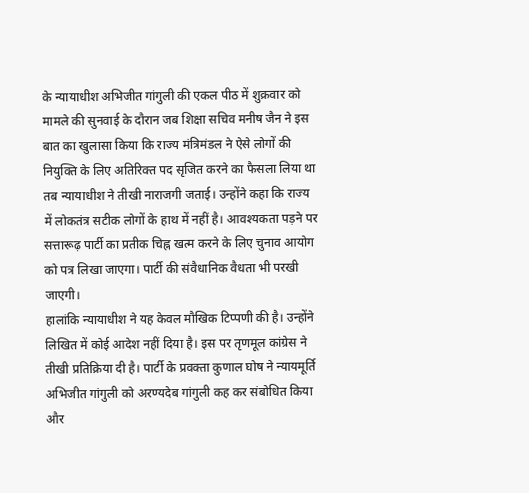के न्यायाधीश अभिजीत गांगुली की एकल पीठ में शुक्रवार को मामले की सुनवाई के दौरान जब शिक्षा सचिव मनीष जैन ने इस बात का खुलासा किया कि राज्य मंत्रिमंडल ने ऐसे लोगों की नियुक्ति के लिए अतिरिक्त पद सृजित करने का फैसला लिया था तब न्यायाधीश ने तीखी नाराजगी जताई। उन्होंने कहा कि राज्य में लोकतंत्र सटीक लोगों के हाथ में नहीं है। आवश्यकता पड़ने पर सत्तारूढ़ पार्टी का प्रतीक चिह्न खत्म करने के लिए चुनाव आयोग को पत्र लिखा जाएगा। पार्टी की संवैधानिक वैधता भी परखी जाएगी।
हालांकि न्यायाधीश ने यह केवल मौखिक टिप्पणी की है। उन्होंने लिखित में कोई आदेश नहीं दिया है। इस पर तृणमूल कांग्रेस ने तीखी प्रतिक्रिया दी है। पार्टी के प्रवक्ता कुणाल घोष ने न्यायमूर्ति अभिजीत गांगुली को अरण्यदेब गांगुली कह कर संबोधित किया और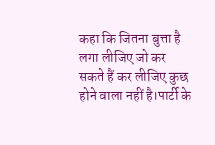कहा कि जितना बुत्ता है लगा लीजिए जो कर सकते हैं कर लीजिए कुछ होने वाला नहीं है।पार्टी के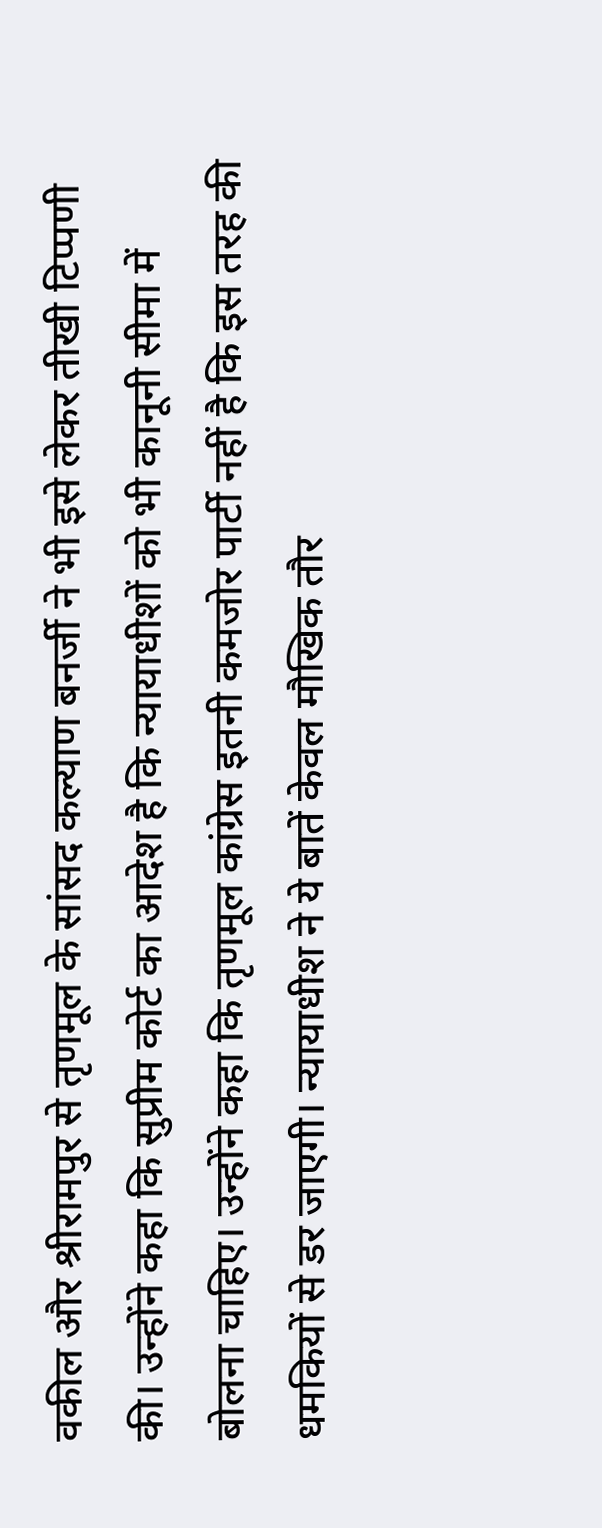वकील और श्रीरामपुर से तृणमूल के सांसद कल्याण बनर्जी ने भी इसे लेकर तीखी टिप्पणी की। उन्होंने कहा कि सुप्रीम कोर्ट का आदेश है कि न्यायाधीशों को भी कानूनी सीमा में बोलना चाहिए। उन्होंने कहा कि तृणमूल कांग्रेस इतनी कमजोर पार्टी नहीं है कि इस तरह की धमकियों से डर जाएगी। न्यायाधीश ने ये बातें केवल मौखिक तौर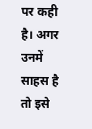पर कही है। अगर उनमें साहस है तो इसे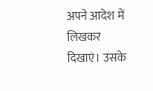अपने आदेश में लिखकर दिखाएं। उसके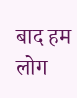बाद हम लोग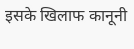इसके खिलाफ कानूनी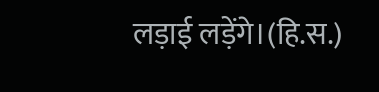लड़ाई लड़ेंगे।(हि.स.)